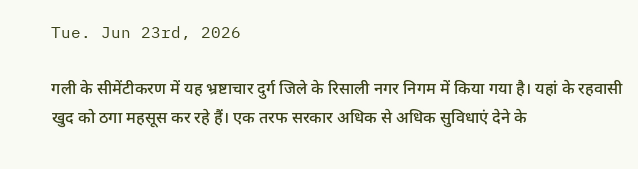Tue. Jun 23rd, 2026

गली के सीमेंटीकरण में यह भ्रष्टाचार दुर्ग जिले के रिसाली नगर निगम में किया गया है। यहां के रहवासी खुद को ठगा महसूस कर रहे हैं। एक तरफ सरकार अधिक से अधिक सुविधाएं देने के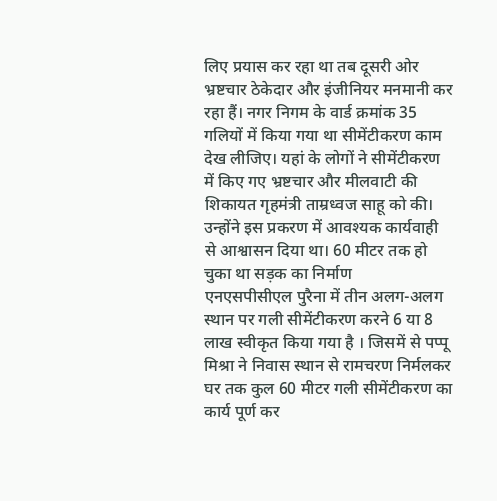लिए प्रयास कर रहा था तब दूसरी ओर भ्रष्टचार ठेकेदार और इंजीनियर मनमानी कर रहा हैं। नगर निगम के वार्ड क्रमांक 35 गलियों में किया गया था सीमेंटीकरण काम देख लीजिए। यहां के लोगों ने सीमेंटीकरण में किए गए भ्रष्टचार और मीलवाटी की शिकायत गृहमंत्री ताम्रध्वज साहू को की। उन्होंने इस प्रकरण में आवश्यक कार्यवाही से आश्वासन दिया था। 60 मीटर तक हो चुका था सड़क का निर्माण
एनएसपीसीएल पुरैना में तीन अलग-अलग स्थान पर गली सीमेंटीकरण करने 6 या 8 लाख स्वीकृत किया गया है । जिसमें से पप्पू मिश्रा ने निवास स्थान से रामचरण निर्मलकर घर तक कुल 60 मीटर गली सीमेंटीकरण का कार्य पूर्ण कर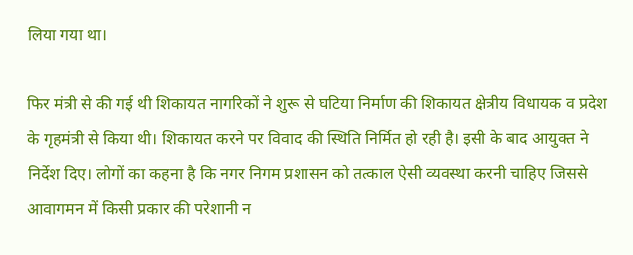लिया गया था।

फिर मंत्री से की गई थी शिकायत नागरिकों ने शुरू से घटिया निर्माण की शिकायत क्षेत्रीय विधायक व प्रदेश के गृहमंत्री से किया थी। शिकायत करने पर विवाद की स्थिति निर्मित हो रही है। इसी के बाद आयुक्त ने निर्देश दिए। लोगों का कहना है कि नगर निगम प्रशासन को तत्काल ऐसी व्यवस्था करनी चाहिए जिससे आवागमन में किसी प्रकार की परेशानी न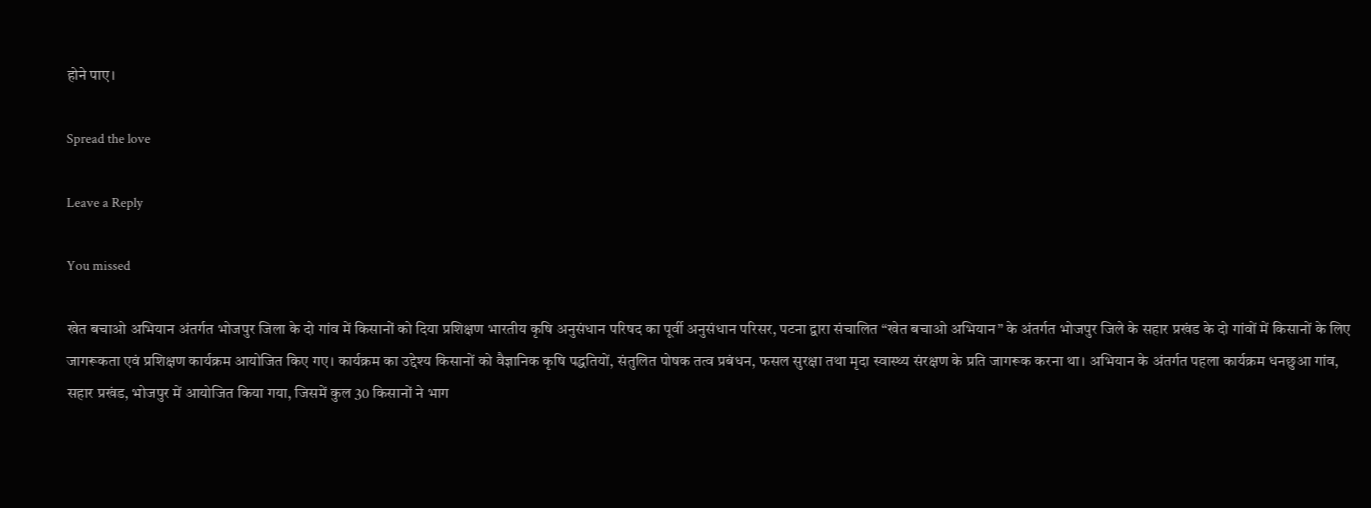होने पाए।

Spread the love

Leave a Reply

You missed

खेत बचाओ अभियान अंतर्गत भोजपुर जिला के दो गांव में किसानों को दिया प्रशिक्षण भारतीय कृषि अनुसंधान परिषद का पूर्वी अनुसंधान परिसर, पटना द्वारा संचालित “खेत बचाओ अभियान” के अंतर्गत भोजपुर जिले के सहार प्रखंड के दो गांवों में किसानों के लिए जागरूकता एवं प्रशिक्षण कार्यक्रम आयोजित किए गए। कार्यक्रम का उद्देश्य किसानों को वैज्ञानिक कृषि पद्धतियों, संतुलित पोषक तत्व प्रबंधन, फसल सुरक्षा तथा मृदा स्वास्थ्य संरक्षण के प्रति जागरूक करना था। अभियान के अंतर्गत पहला कार्यक्रम धनछुआ गांव, सहार प्रखंड, भोजपुर में आयोजित किया गया, जिसमें कुल 30 किसानों ने भाग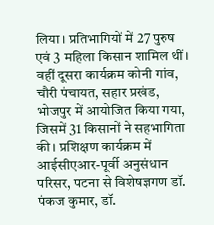लिया। प्रतिभागियों में 27 पुरुष एवं 3 महिला किसान शामिल थीं। वहीं दूसरा कार्यक्रम कोनी गांव, चौरी पंचायत, सहार प्रखंड, भोजपुर में आयोजित किया गया, जिसमें 31 किसानों ने सहभागिता की। प्रशिक्षण कार्यक्रम में आईसीएआर-पूर्वी अनुसंधान परिसर, पटना से विशेषज्ञगण डॉ. पंकज कुमार, डॉ.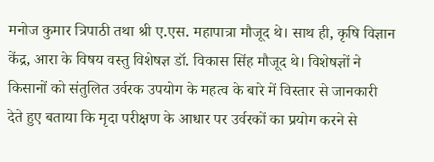मनोज कुमार त्रिपाठी तथा श्री ए.एस. महापात्रा मौजूद थे। साथ ही, कृषि विज्ञान केंद्र, आरा के विषय वस्तु विशेषज्ञ डॉ. विकास सिंह मौजूद थे। विशेषज्ञों ने किसानों को संतुलित उर्वरक उपयोग के महत्व के बारे में विस्तार से जानकारी देते हुए बताया कि मृदा परीक्षण के आधार पर उर्वरकों का प्रयोग करने से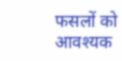फसलों को आवश्यक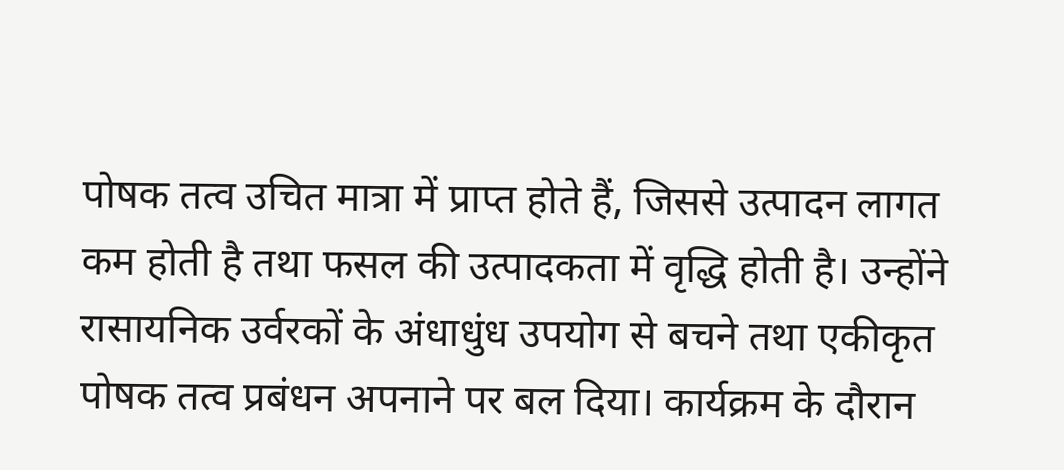पोषक तत्व उचित मात्रा में प्राप्त होते हैं, जिससे उत्पादन लागत कम होती है तथा फसल की उत्पादकता में वृद्धि होती है। उन्होंने रासायनिक उर्वरकों के अंधाधुंध उपयोग से बचने तथा एकीकृत पोषक तत्व प्रबंधन अपनाने पर बल दिया। कार्यक्रम के दौरान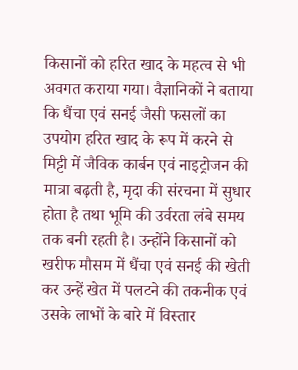किसानों को हरित खाद के महत्व से भी अवगत कराया गया। वैज्ञानिकों ने बताया कि धैंचा एवं सनई जैसी फसलों का उपयोग हरित खाद के रूप में करने से मिट्टी में जैविक कार्बन एवं नाइट्रोजन की मात्रा बढ़ती है, मृदा की संरचना में सुधार होता है तथा भूमि की उर्वरता लंबे समय तक बनी रहती है। उन्होंने किसानों को खरीफ मौसम में धैंचा एवं सनई की खेती कर उन्हें खेत में पलटने की तकनीक एवं उसके लाभों के बारे में विस्तार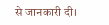से जानकारी दी।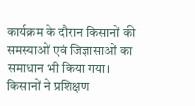कार्यक्रम के दौरान किसानों की समस्याओं एवं जिज्ञासाओं का समाधान भी किया गया। किसानों ने प्रशिक्षण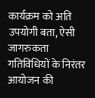कार्यक्रम को अति उपयोगी बता, ऐसी जागरुकता गतिविधियों के निरंतर आयोजन की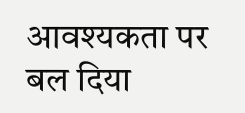आवश्यकता पर बल दिया